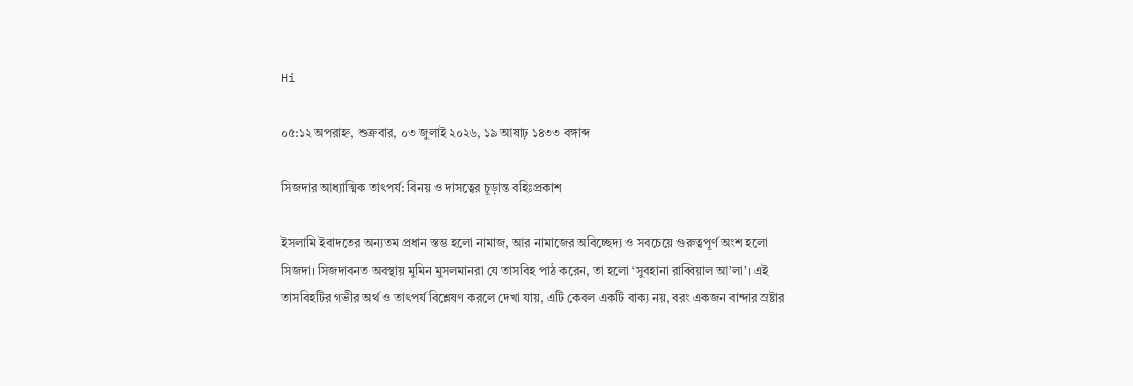Hi

০৫:১২ অপরাহ্ন, শুক্রবার, ০৩ জুলাই ২০২৬, ১৯ আষাঢ় ১৪৩৩ বঙ্গাব্দ

সিজদার আধ্যাত্মিক তাৎপর্য: বিনয় ও দাসত্বের চূড়ান্ত বহিঃপ্রকাশ

ইসলামি ইবাদতের অন্যতম প্রধান স্তম্ভ হলো নামাজ, আর নামাজের অবিচ্ছেদ্য ও সবচেয়ে গুরুত্বপূর্ণ অংশ হলো সিজদা। সিজদাবনত অবস্থায় মুমিন মুসলমানরা যে তাসবিহ পাঠ করেন, তা হলো ‘সুবহানা রাব্বিয়াল আ’লা’। এই তাসবিহটির গভীর অর্থ ও তাৎপর্য বিশ্লেষণ করলে দেখা যায়, এটি কেবল একটি বাক্য নয়, বরং একজন বান্দার স্রষ্টার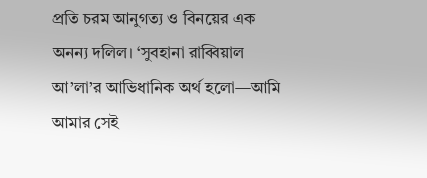প্রতি চরম আনুগত্য ও বিনয়ের এক অনন্য দলিল। ‘সুবহানা রাব্বিয়াল আ’লা’র আভিধানিক অর্থ হলো—আমি আমার সেই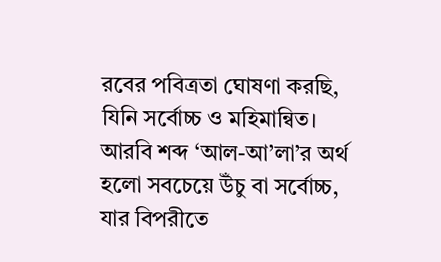রবের পবিত্রতা ঘোষণা করছি, যিনি সর্বোচ্চ ও মহিমান্বিত। আরবি শব্দ ‘আল-আ’লা’র অর্থ হলো সবচেয়ে উঁচু বা সর্বোচ্চ, যার বিপরীতে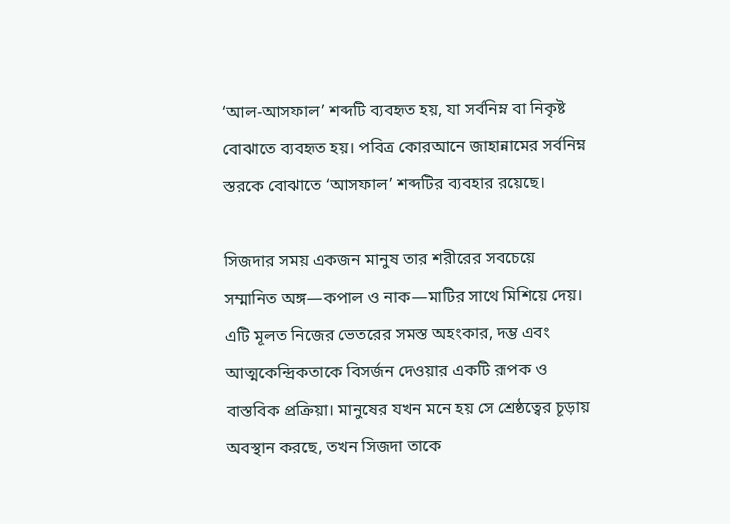‘আল-আসফাল’ শব্দটি ব্যবহৃত হয়, যা সর্বনিম্ন বা নিকৃষ্ট বোঝাতে ব্যবহৃত হয়। পবিত্র কোরআনে জাহান্নামের সর্বনিম্ন স্তরকে বোঝাতে ‘আসফাল’ শব্দটির ব্যবহার রয়েছে।

সিজদার সময় একজন মানুষ তার শরীরের সবচেয়ে সম্মানিত অঙ্গ—কপাল ও নাক—মাটির সাথে মিশিয়ে দেয়। এটি মূলত নিজের ভেতরের সমস্ত অহংকার, দম্ভ এবং আত্মকেন্দ্রিকতাকে বিসর্জন দেওয়ার একটি রূপক ও বাস্তবিক প্রক্রিয়া। মানুষের যখন মনে হয় সে শ্রেষ্ঠত্বের চূড়ায় অবস্থান করছে, তখন সিজদা তাকে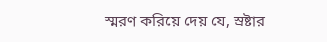স্মরণ করিয়ে দেয় যে, স্রষ্টার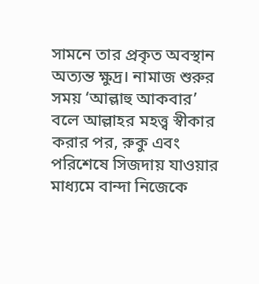সামনে তার প্রকৃত অবস্থান অত্যন্ত ক্ষুদ্র। নামাজ শুরুর সময় ‘আল্লাহু আকবার’ বলে আল্লাহর মহত্ত্ব স্বীকার করার পর, রুকু এবং পরিশেষে সিজদায় যাওয়ার মাধ্যমে বান্দা নিজেকে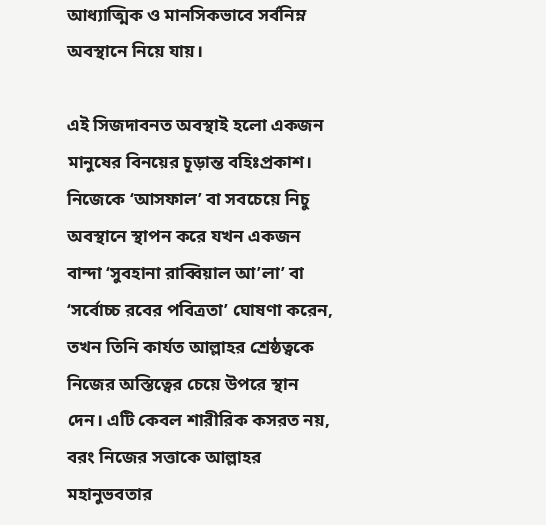আধ্যাত্মিক ও মানসিকভাবে সর্বনিম্ন অবস্থানে নিয়ে যায়।

এই সিজদাবনত অবস্থাই হলো একজন মানুষের বিনয়ের চূড়ান্ত বহিঃপ্রকাশ। নিজেকে ‘আসফাল’ বা সবচেয়ে নিচু অবস্থানে স্থাপন করে যখন একজন বান্দা ‘সুবহানা রাব্বিয়াল আ’লা’ বা ‘সর্বোচ্চ রবের পবিত্রতা’ ঘোষণা করেন, তখন তিনি কার্যত আল্লাহর শ্রেষ্ঠত্বকে নিজের অস্তিত্বের চেয়ে উপরে স্থান দেন। এটি কেবল শারীরিক কসরত নয়, বরং নিজের সত্তাকে আল্লাহর মহানুভবতার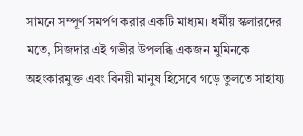সামনে সম্পূর্ণ সমর্পণ করার একটি মাধ্যম। ধর্মীয় স্কলারদের মতে, সিজদার এই গভীর উপলব্ধি একজন মুমিনকে অহংকারমুক্ত এবং বিনয়ী মানুষ হিসেবে গড়ে তুলতে সাহায্য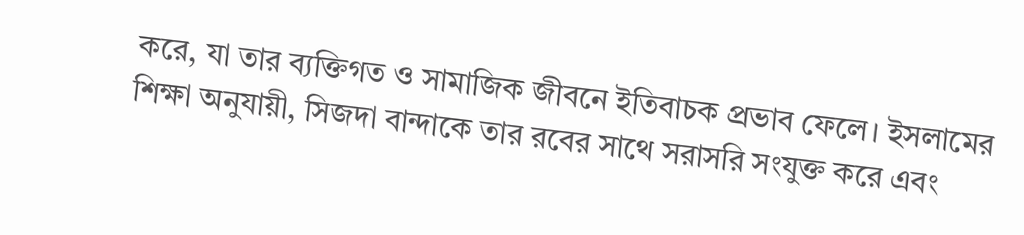করে, যা তার ব্যক্তিগত ও সামাজিক জীবনে ইতিবাচক প্রভাব ফেলে। ইসলামের শিক্ষা অনুযায়ী, সিজদা বান্দাকে তার রবের সাথে সরাসরি সংযুক্ত করে এবং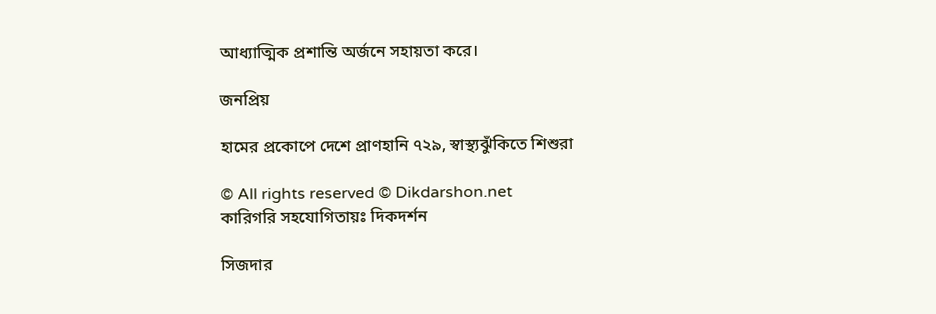আধ্যাত্মিক প্রশান্তি অর্জনে সহায়তা করে।

জনপ্রিয়

হামের প্রকোপে দেশে প্রাণহানি ৭২৯, স্বাস্থ্যঝুঁকিতে শিশুরা

© All rights reserved © Dikdarshon.net
কারিগরি সহযোগিতায়ঃ দিকদর্শন

সিজদার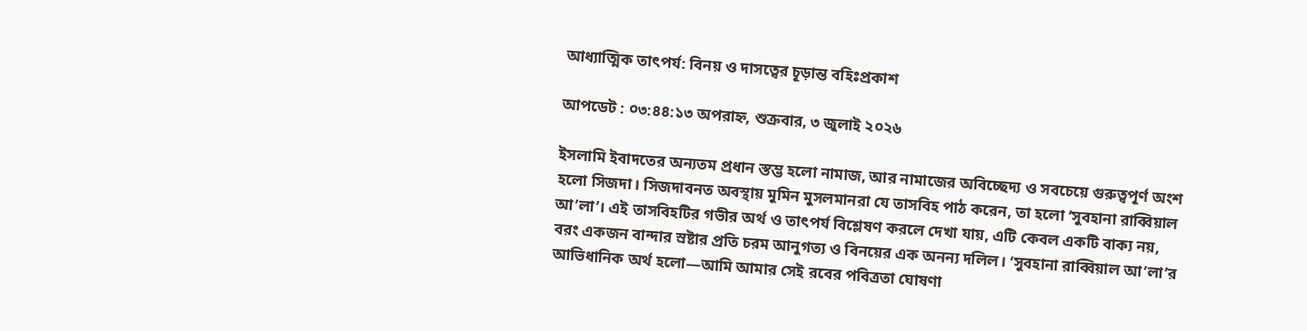আধ্যাত্মিক তাৎপর্য: বিনয় ও দাসত্বের চূড়ান্ত বহিঃপ্রকাশ

আপডেট : ০৩:৪৪:১৩ অপরাহ্ন, শুক্রবার, ৩ জুলাই ২০২৬

ইসলামি ইবাদতের অন্যতম প্রধান স্তম্ভ হলো নামাজ, আর নামাজের অবিচ্ছেদ্য ও সবচেয়ে গুরুত্বপূর্ণ অংশ হলো সিজদা। সিজদাবনত অবস্থায় মুমিন মুসলমানরা যে তাসবিহ পাঠ করেন, তা হলো ‘সুবহানা রাব্বিয়াল আ’লা’। এই তাসবিহটির গভীর অর্থ ও তাৎপর্য বিশ্লেষণ করলে দেখা যায়, এটি কেবল একটি বাক্য নয়, বরং একজন বান্দার স্রষ্টার প্রতি চরম আনুগত্য ও বিনয়ের এক অনন্য দলিল। ‘সুবহানা রাব্বিয়াল আ’লা’র আভিধানিক অর্থ হলো—আমি আমার সেই রবের পবিত্রতা ঘোষণা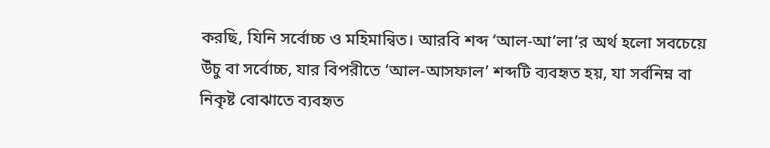করছি, যিনি সর্বোচ্চ ও মহিমান্বিত। আরবি শব্দ ‘আল-আ’লা’র অর্থ হলো সবচেয়ে উঁচু বা সর্বোচ্চ, যার বিপরীতে ‘আল-আসফাল’ শব্দটি ব্যবহৃত হয়, যা সর্বনিম্ন বা নিকৃষ্ট বোঝাতে ব্যবহৃত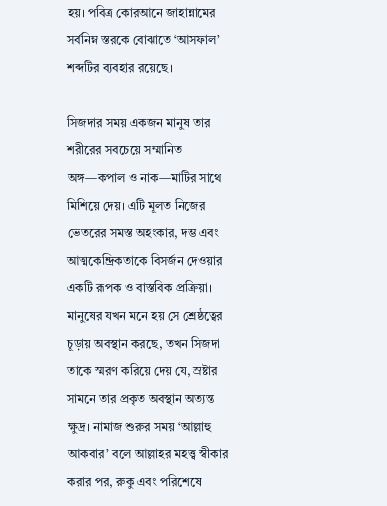হয়। পবিত্র কোরআনে জাহান্নামের সর্বনিম্ন স্তরকে বোঝাতে ‘আসফাল’ শব্দটির ব্যবহার রয়েছে।

সিজদার সময় একজন মানুষ তার শরীরের সবচেয়ে সম্মানিত অঙ্গ—কপাল ও নাক—মাটির সাথে মিশিয়ে দেয়। এটি মূলত নিজের ভেতরের সমস্ত অহংকার, দম্ভ এবং আত্মকেন্দ্রিকতাকে বিসর্জন দেওয়ার একটি রূপক ও বাস্তবিক প্রক্রিয়া। মানুষের যখন মনে হয় সে শ্রেষ্ঠত্বের চূড়ায় অবস্থান করছে, তখন সিজদা তাকে স্মরণ করিয়ে দেয় যে, স্রষ্টার সামনে তার প্রকৃত অবস্থান অত্যন্ত ক্ষুদ্র। নামাজ শুরুর সময় ‘আল্লাহু আকবার’ বলে আল্লাহর মহত্ত্ব স্বীকার করার পর, রুকু এবং পরিশেষে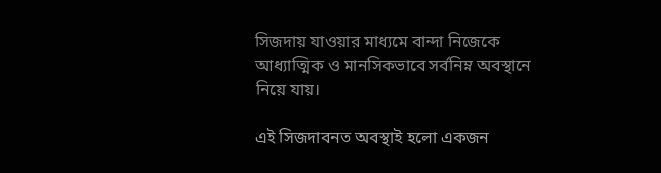সিজদায় যাওয়ার মাধ্যমে বান্দা নিজেকে আধ্যাত্মিক ও মানসিকভাবে সর্বনিম্ন অবস্থানে নিয়ে যায়।

এই সিজদাবনত অবস্থাই হলো একজন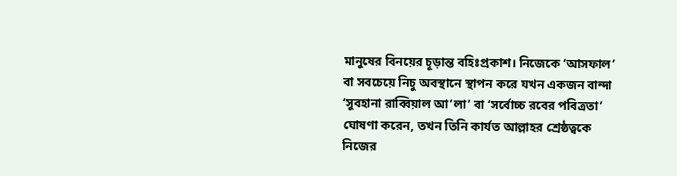মানুষের বিনয়ের চূড়ান্ত বহিঃপ্রকাশ। নিজেকে ‘আসফাল’ বা সবচেয়ে নিচু অবস্থানে স্থাপন করে যখন একজন বান্দা ‘সুবহানা রাব্বিয়াল আ’লা’ বা ‘সর্বোচ্চ রবের পবিত্রতা’ ঘোষণা করেন, তখন তিনি কার্যত আল্লাহর শ্রেষ্ঠত্বকে নিজের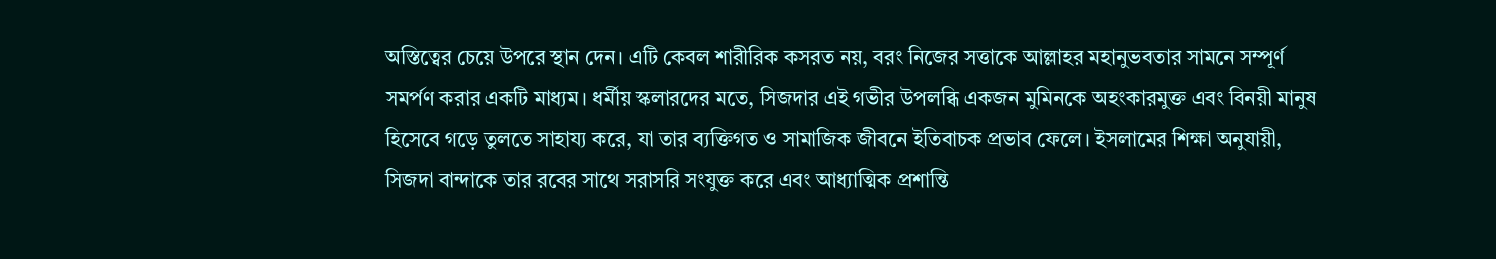অস্তিত্বের চেয়ে উপরে স্থান দেন। এটি কেবল শারীরিক কসরত নয়, বরং নিজের সত্তাকে আল্লাহর মহানুভবতার সামনে সম্পূর্ণ সমর্পণ করার একটি মাধ্যম। ধর্মীয় স্কলারদের মতে, সিজদার এই গভীর উপলব্ধি একজন মুমিনকে অহংকারমুক্ত এবং বিনয়ী মানুষ হিসেবে গড়ে তুলতে সাহায্য করে, যা তার ব্যক্তিগত ও সামাজিক জীবনে ইতিবাচক প্রভাব ফেলে। ইসলামের শিক্ষা অনুযায়ী, সিজদা বান্দাকে তার রবের সাথে সরাসরি সংযুক্ত করে এবং আধ্যাত্মিক প্রশান্তি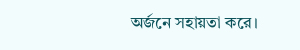অর্জনে সহায়তা করে।